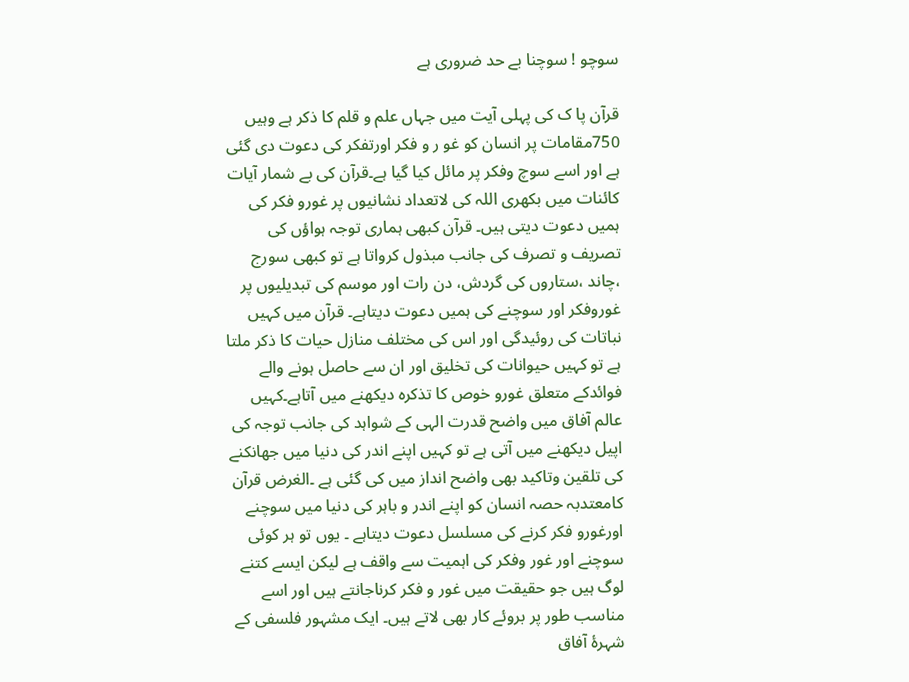سوچو ! سوچنا بے حد ضروری ہے

قرآن پا ک کی پہلی آیت میں جہاں علم و قلم کا ذکر ہے وہیں 750مقامات پر انسان کو غو ر و فکر اورتفکر کی دعوت دی گئی ہے اور اسے سوچ وفکر پر مائل کیا گیا ہے۔قرآن کی بے شمار آیات کائنات میں بکھری اللہ کی لاتعداد نشانیوں پر غورو فکر کی ہمیں دعوت دیتی ہیں۔ قرآن کبھی ہماری توجہ ہواؤں کی تصریف و تصرف کی جانب مبذول کرواتا ہے تو کبھی سورج ،چاند ،ستاروں کی گردش، دن رات اور موسم کی تبدیلیوں پر غوروفکر اور سوچنے کی ہمیں دعوت دیتاہے۔ قرآن میں کہیں نباتات کی روئیدگی اور اس کی مختلف منازل حیات کا ذکر ملتا ہے تو کہیں حیوانات کی تخلیق اور ان سے حاصل ہونے والے فوائدکے متعلق غورو خوص کا تذکرہ دیکھنے میں آتاہے۔کہیں عالم آفاق میں واضح قدرت الہی کے شواہد کی جانب توجہ کی اپیل دیکھنے میں آتی ہے تو کہیں اپنے اندر کی دنیا میں جھانکنے کی تلقین وتاکید بھی واضح انداز میں کی گئی ہے ۔الغرض قرآن کامعتدبہ حصہ انسان کو اپنے اندر و باہر کی دنیا میں سوچنے اورغورو فکر کرنے کی مسلسل دعوت دیتاہے ۔ یوں تو ہر کوئی سوچنے اور غور وفکر کی اہمیت سے واقف ہے لیکن ایسے کتنے لوگ ہیں جو حقیقت میں غور و فکر کرناجانتے ہیں اور اسے مناسب طور پر بروئے کار بھی لاتے ہیں۔ ایک مشہور فلسفی کے شہرۂ آفاق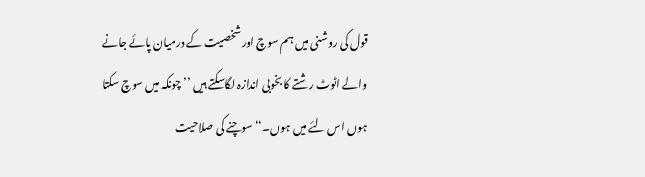قول کی روشنی میں ہم سوچ اور شخصیت کے درمیان پائے جانے والے اٹوٹ رشتے کا بخوبی اندازہ لگاسکتے ہیں ’’چونکہ میں سوچ سکتا ہوں اس لئے میں ہوں۔‘‘ سوچنے کی صلاحیت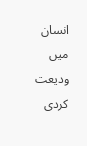انسان میں ودیعت کردی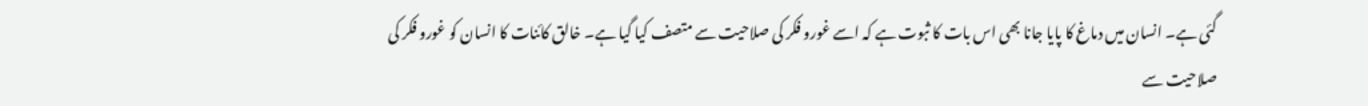گئی ہے۔ انسان میں دماغ کا پایا جانا بھی اس بات کا ثبوت ہے کہ اسے غورو فکر کی صلاحیت سے متصف کیا گیا ہے۔ خالق کائنات کا انسان کو غورو فکر کی صلاحیت سے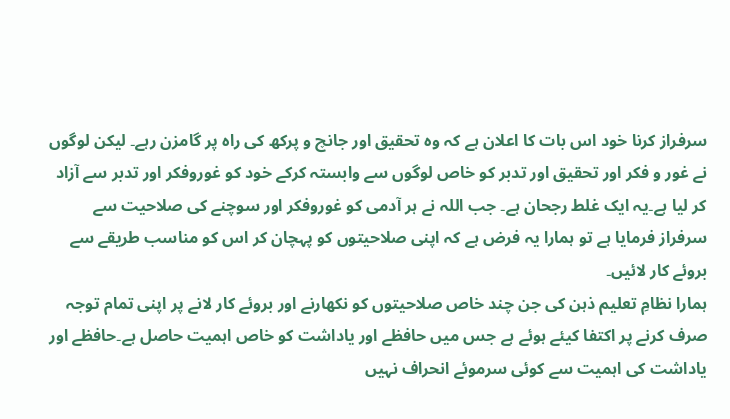سرفراز کرنا خود اس بات کا اعلان ہے کہ وہ تحقیق اور جانچ و پرکھ کی راہ پر گامزن رہے۔ لیکن لوگوں نے غور و فکر اور تحقیق اور تدبر کو خاص لوگوں سے وابستہ کرکے خود کو غوروفکر اور تدبر سے آزاد کر لیا ہے۔یہ ایک غلط رجحان ہے۔ جب اللہ نے ہر آدمی کو غوروفکر اور سوچنے کی صلاحیت سے سرفراز فرمایا ہے تو ہمارا یہ فرض ہے کہ اپنی صلاحیتوں کو پہچان کر اس کو مناسب طریقے سے بروئے کار لائیں۔
ہمارا نظامِ تعلیم ذہن کی جن چند خاص صلاحیتوں کو نکھارنے اور بروئے کار لانے پر اپنی تمام توجہ صرف کرنے پر اکتفا کیئے ہوئے ہے جس میں حافظے اور یاداشت کو خاص اہمیت حاصل ہے۔حافظے اور یاداشت کی اہمیت سے کوئی سرموئے انحراف نہیں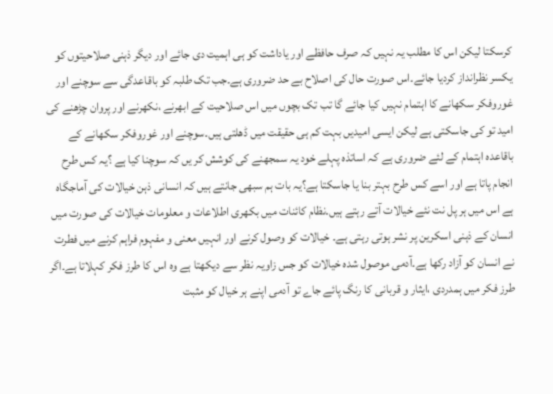کرسکتا لیکن اس کا مطلب یہ نہیں کہ صرف حافظے اور یاداشت کو ہی اہمیت دی جائے اور دیگر ذہنی صلاحیتوں کو یکسر نظرانداز کردیا جائے۔اس صورت حال کی اصلاح بے حد ضروری ہے۔جب تک طلبہ کو باقاعدگی سے سوچنے اور غوروفکر سکھانے کا اہتمام نہیں کیا جائے گا تب تک بچوں میں اس صلاحیت کے ابھرنے ،نکھرنے اور پروان چڑھنے کی امید تو کی جاسکتی ہے لیکن ایسی امیدیں بہت کم ہی حقیقت میں ڈھلتی ہیں۔سوچنے اور غوروفکر سکھانے کے باقاعدہ اہتمام کے لئے ضروری ہے کہ اساتذہ پہلے خود یہ سمجھنے کی کوشش کر یں کہ سوچنا کیا ہے ؟یہ کس طرح انجام پاتا ہے اور اسے کس طرح بہتر بنا یا جاسکتا ہے؟یہ بات ہم سبھی جانتے ہیں کہ انسانی ذہن خیالات کی آماجگاہ ہے اس میں ہر پل نت نئے خیالات آتے رہتے ہیں۔نظام کائنات میں بکھری اطلاعات و معلومات خیالات کی صورت میں انسان کے ذہنی اسکرین پر نشر ہوتی رہتی ہے۔ خیالات کو وصول کرنے اور انہیں معنی و مفہوم فراہم کرنے میں فطرت نے انسان کو آزاد رکھا ہے۔آدمی موصول شدہ خیالات کو جس زاویہ نظر سے دیکھتا ہے وہ اس کا طرز فکر کہلاتا ہے۔اگر طرز فکر میں ہمدردی ،ایثار و قربانی کا رنگ پائے جاے تو آدمی اپنے ہر خیال کو مثبت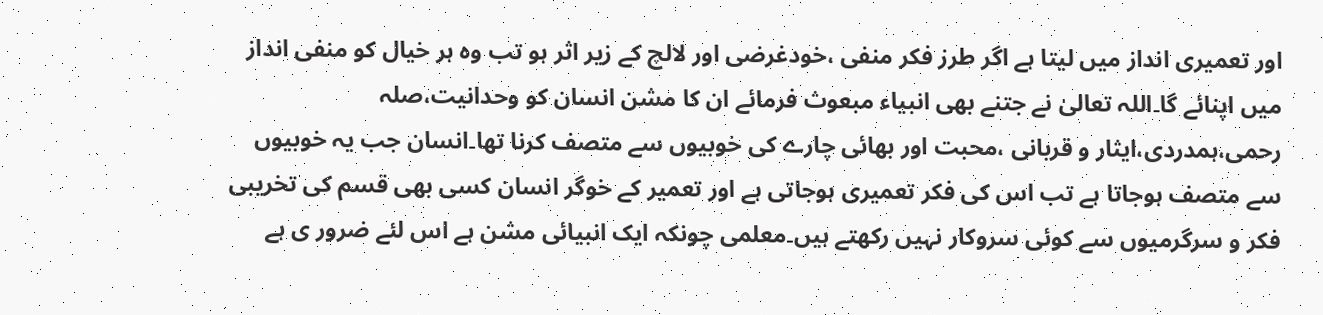اور تعمیری انداز میں لیتا ہے اگر طرز فکر منفی ،خودغرضی اور لالچ کے زیر اثر ہو تب وہ ہر خیال کو منفی انداز میں اپنائے گا۔اللہ تعالیٰ نے جتنے بھی انبیاء مبعوث فرمائے ان کا مشن انسان کو وحدانیت،صلہ رحمی،ہمدردی،ایثار و قربانی ،محبت اور بھائی چارے کی خوبیوں سے متصف کرنا تھا۔انسان جب یہ خوبیوں سے متصف ہوجاتا ہے تب اس کی فکر تعمیری ہوجاتی ہے اور تعمیر کے خوگر انسان کسی بھی قسم کی تخریبی فکر و سرگرمیوں سے کوئی سروکار نہیں رکھتے ہیں۔معلمی چونکہ ایک انبیائی مشن ہے اس لئے ضرور ی ہے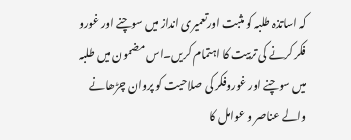کہ اساتذہ طلبہ کو مثبت اورتعمیری انداز میں سوچنے اور غورو فکر کرنے کی تربیت کا اہتمام کریں۔اس مضمون میں طلبہ میں سوچنے اور غوروفکر کی صلاحیت کو پروان چڑھانے والے عناصر و عوامل کا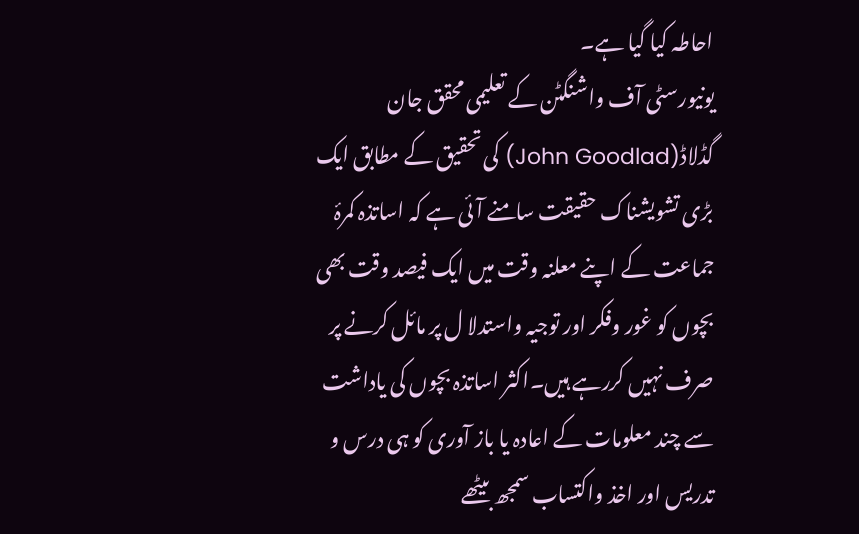احاطہ کیا گیا ہے۔
یونیورسٹی آف واشنگٹن کے تعلیمی محقق جان گڈلاڈ(John Goodlad) کی تحقیق کے مطابق ایک بڑی تشویشناک حقیقت سامنے آئی ہے کہ اساتذہ کمرۂ جماعت کے اپنے معلنہ وقت میں ایک فیصد وقت بھی بچوں کو غور وفکر اور توجیہ واستدلا ل پر مائل کرنے پر صرف نہیں کررہے ہیں۔اکثر اساتذہ بچوں کی یاداشت سے چند معلومات کے اعادہ یا باز آوری کو ہی درس و تدریس اور اخذ واکتساب سمجھ بیٹھے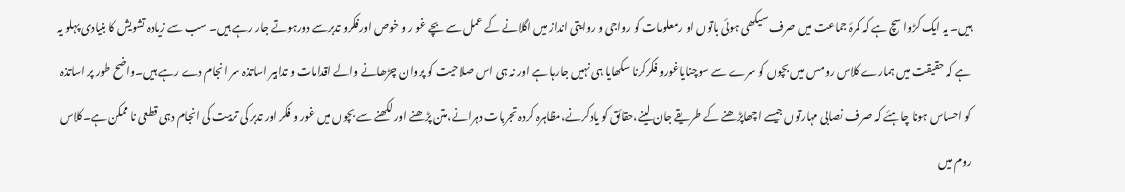ہیں۔ یہ ایک کڑوا سچ ہے کہ کمرۂ جماعت میں صرف سیکھی ہوئی باتوں او رمعلومات کو رواجی و روایتی انداز میں اگلانے کے عمل سے بچے غو ر و خوص اورفکرو تدبرسے دورہوتے جار رہے ہیں۔ سب سے زیادہ تشویش کا بنیادی پہلو یہ ہے کہ حقیقت میں ہمارے کلاس رومس میں بچوں کو سرے سے سوچنایاغورو فکرکرنا سکھایا ہی نہیں جارہا ہے اور نہ ہی اس صلاحیت کو پروان چڑھانے والے اقدامات و تدابیر اساتذہ سر انجام دے رہے ہیں۔واضح طور پر اساتذہ کو احساس ہونا چاہئے کہ صرف نصابی مہارتوں جیسے اچھاپڑھنے کے طریقے جان لینے،حقائق کو یادکرنے،مظاہرہ کردہ تجربات دہرانے،متن پڑھنے اور لکھنے سے بچوں میں غور و فکر اور تدبر کی تربیت کی انجام دہی قطعی نا ممکن ہے۔کلاس روم میں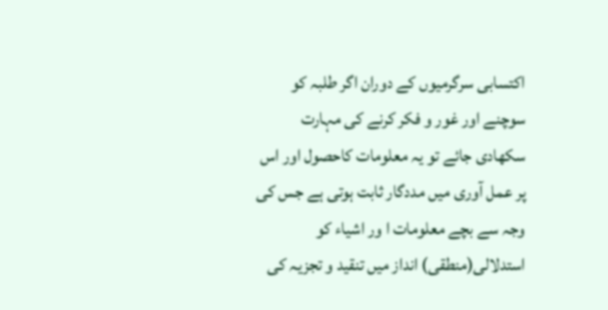اکتسابی سرگرمیوں کے دوران اگر طلبہ کو سوچنے اور غور و فکر کرنے کی مہارت سکھادی جائے تو یہ معلومات کاحصول اور اس پر عمل آوری میں مددگار ثابت ہوتی ہے جس کی وجہ سے بچے معلومات ا ور اشیاء کو استدلالی(منطقی) انداز میں تنقید و تجزیہ کی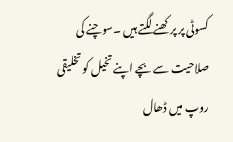کسوٹی پر پرکھنے لگتے ہیں ۔سوچنے کی صلاحیت سے بچے اپنے تخیل کو تخلیقی روپ میں ڈھال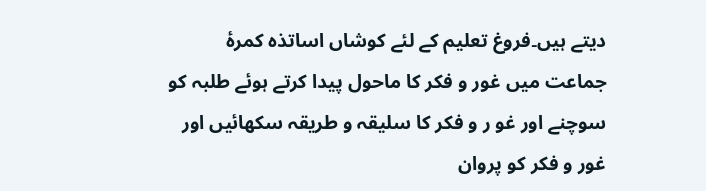دیتے ہیں۔فروغ تعلیم کے لئے کوشاں اساتذہ کمرۂ جماعت میں غور و فکر کا ماحول پیدا کرتے ہوئے طلبہ کو سوچنے اور غو ر و فکر کا سلیقہ و طریقہ سکھائیں اور غور و فکر کو پروان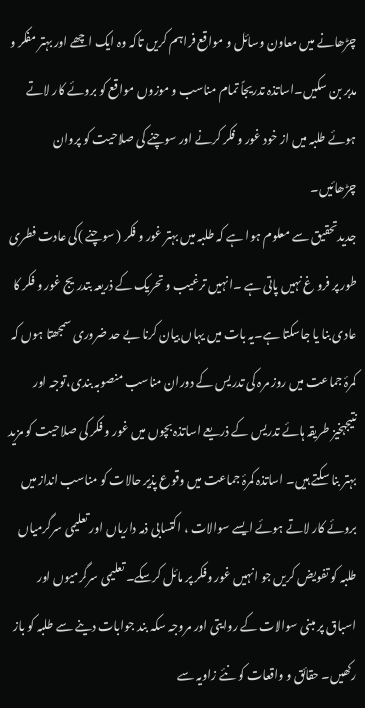چڑھانے میں معاون وسائل و مواقع فراہم کریں تاکہ وہ ایک اچھے اور بہتر مفکر و مدبر بن سکیں۔اساتذہ تدریجاً تمام مناسب و موزوں مواقع کو بروئے کار لاتے ہوئے طلبہ میں از خود غور و فکر کرنے اور سوچنے کی صلاحیت کو پروان چڑھائیں۔
جدیدتحقیق سے معلوم ہوا ہے کہ طلبہ میں بہتر غور و فکر ( سوچنے )کی عادت فطری طور پر فرو غ نہیں پاتی ہے ۔انہیں ترغیب و تحریک کے ذریعہ بتدریج غور و فکر کا عادی بنا یا جاسکتا ہے۔یہ بات میں یہاں بیان کرنا بے حد ضروری سمجھتا ہوں کہ کمرۂ جماعت میں روز مرہ کی تدریس کے دوران مناسب منصوبہ بندی،توجہ اور نتیجہخیز طریقہ ہائے تدریس کے ذریعے اساتذہ بچوں میں غور و فکر کی صلاحیت کو مزید بہتر بنا سکتے ہیں۔ اساتذہ کمرۂ جماعت میں وقوع پذیر حالات کو مناسب انداز میں بروئے کار لاتے ہوئے ایسے سوالات ، اکتسابی ذمہ داریاں اور تعلیمی سرگرمیاں طلبہ کو تفویض کریں جو انہیں غور وفکر پر مائل کرسکے۔ تعلیمی سرگرمیوں اور اسباق پر مبنی سوالات کے روایتی اور مروجہ سکہ بند جوابات دینے سے طلبہ کو باز رکھیں۔ حقائق و واقعات کو نئے زاویہ سے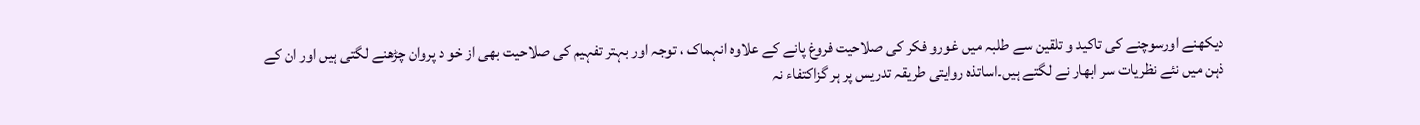دیکھنے اورسوچنے کی تاکید و تلقین سے طلبہ میں غورو فکر کی صلاحیت فروغ پانے کے علاوہ انہماک ، توجہ اور بہتر تفہیم کی صلاحیت بھی از خو د پروان چڑھنے لگتی ہیں اور ان کے ذہن میں نئے نظریات سر ابھار نے لگتے ہیں۔اساتذہ روایتی طریقہ تدریس پر ہر گزاکتفاء نہ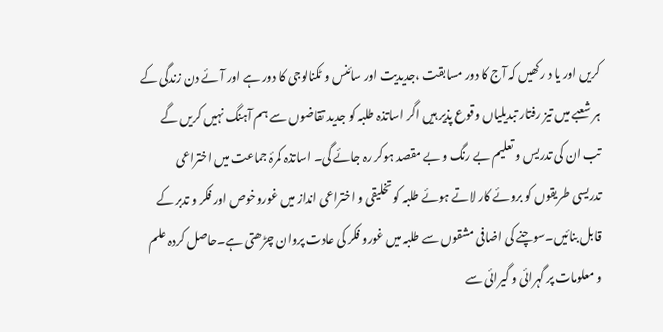کریں اور یا د رکھیں کہ آج کا دور مسابقت ،جدیدیت اور سائنس و ٹکنالوجی کا دور ہے اور آئے دن زندگی کے ہر شعبے میں تیز رفتار تبدیلیاں وقوع پذیر ہیں اگر اساتذہ طلبہ کو جدید تقاضوں سے ہم آہنگ نہیں کریں گے تب ان کی تدریس و تعلیم بے رنگ و بے مقصد ہوکر رہ جائے گی۔ اساتذہ کمرۂ جماعت میں اختراعی تدریسی طریقوں کو بروئے کار لاتے ہوئے طلبہ کو تخلیقی و اختراعی انداز میں غوروخوص اور فکر و تدبر کے قابل بنائیں۔سوچنے کی اضافی مشقوں سے طلبہ میں غورو فکر کی عادت پروان چڑھتی ہے۔حاصل کردہ علم و معلومات پر گہرائی و گیرائی سے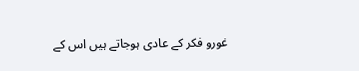غورو فکر کے عادی ہوجاتے ہیں اس کے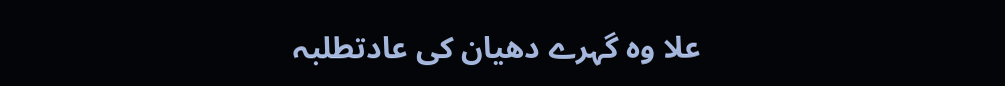علا وہ گہرے دھیان کی عادتطلبہ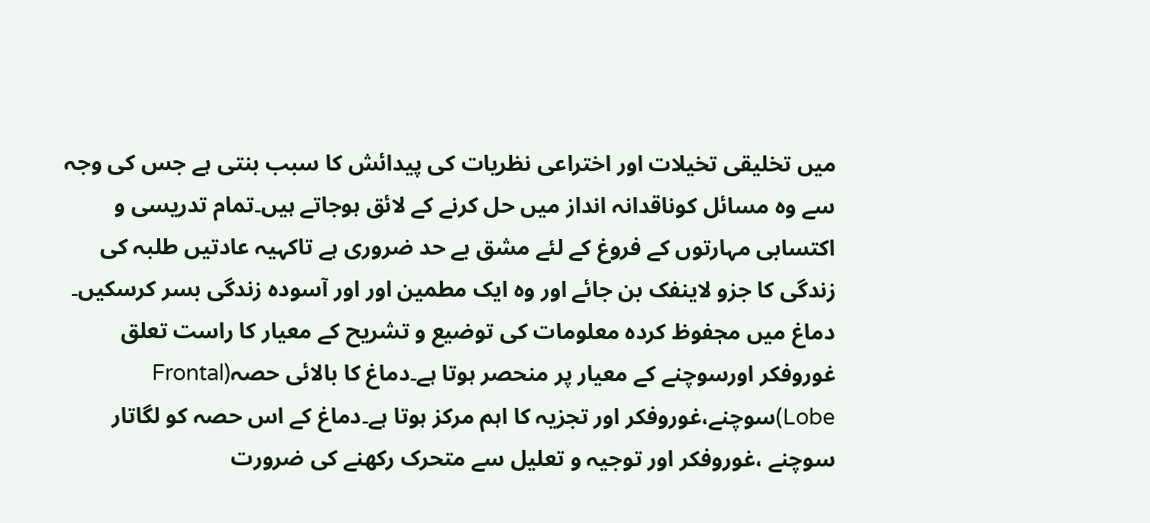میں تخلیقی تخیلات اور اختراعی نظریات کی پیدائش کا سبب بنتی ہے جس کی وجہ سے وہ مسائل کوناقدانہ انداز میں حل کرنے کے لائق ہوجاتے ہیں۔تمام تدریسی و اکتسابی مہارتوں کے فروغ کے لئے مشق بے حد ضروری ہے تاکہیہ عادتیں طلبہ کی زندگی کا جزو لاینفک بن جائے اور وہ ایک مطمین اور اور آسودہ زندگی بسر کرسکیں۔
دماغ میں محٖفوظ کردہ معلومات کی توضیع و تشریح کے معیار کا راست تعلق غوروفکر اورسوچنے کے معیار پر منحصر ہوتا ہے۔دماغ کا بالائی حصہ(Frontal Lobe)سوچنے،غوروفکر اور تجزیہ کا اہم مرکز ہوتا ہے۔دماغ کے اس حصہ کو لگاتار سوچنے ،غوروفکر اور توجیہ و تعلیل سے متحرک رکھنے کی ضرورت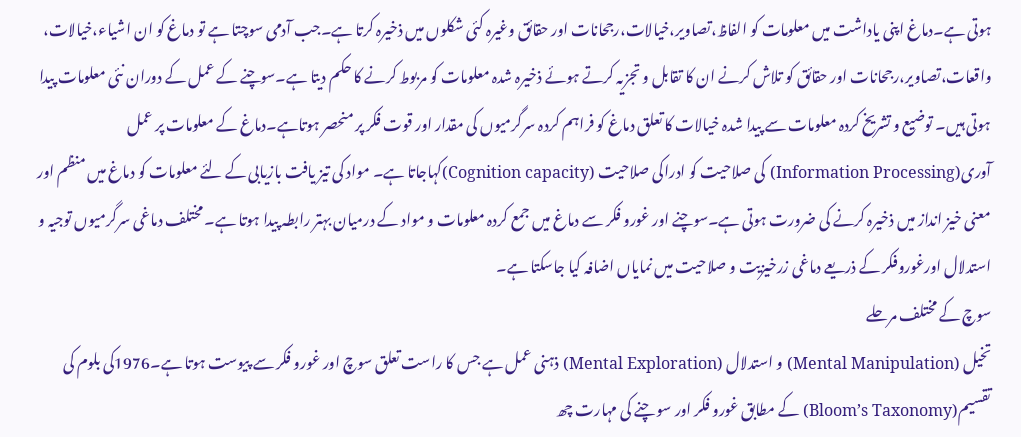ہوتی ہے۔دماغ اپنی یاداشت میں معلومات کو الفاظ،تصاویر،خیالات،رجحانات اور حقائق وغیرہ کئی شکلوں میں ذخیرہ کرتا ہے۔جب آدمی سوچتا ہے تو دماغ کو ان اشیاء،خیالات، واقعات،تصاویر،رجحانات اور حقائق کو تلاش کرنے ان کا تقابل و تجزیہ کرتے ہوئے ذخیرہ شدہ معلومات کو مربوط کرنے کا حکم دیتا ہے۔سوچنے کے عمل کے دوران نئی معلومات پیدا ہوتی ہیں۔ توضیع و تشریخ کردہ معلومات سے پیدا شدہ خیالات کا تعلق دماغ کو فراہم کردہ سرگرمیوں کی مقدار اور قوت فکر پر منحصر ہوتاہے۔دماغ کے معلومات پر عمل آوری(Information Processing) کی صلاحیت کو ادراکی صلاحیت (Cognition capacity)کہاجاتا ہے۔ مواد کی تیز یافت بازیابی کے لئے معلومات کو دماغ میں منظم اور معنی خیز انداز میں ذخیرہ کرنے کی ضرورت ہوتی ہے۔سوچنے اور غورو فکر سے دماغ میں جمع کردہ معلومات و مواد کے درمیان بہتر رابطہ پیدا ہوتا ہے۔ مختلف دماغی سرگرمیوں توجیہ و استدلال اورغوروفکر کے ذریعے دماغی زرخیزیت و صلاحیت میں نمایاں اضافہ کیا جاسکتا ہے۔
سوچ کے مختلف مرحلے
تخیل (Mental Manipulation) و استدلال (Mental Exploration) ذہنی عمل ہے جس کا راست تعلق سوچ اور غورو فکر سے پیوست ہوتا ہے۔1976کی بلوم کی تقسیم(Bloom’s Taxonomy) کے مطابق غورو فکر اور سو چنے کی مہارت چھ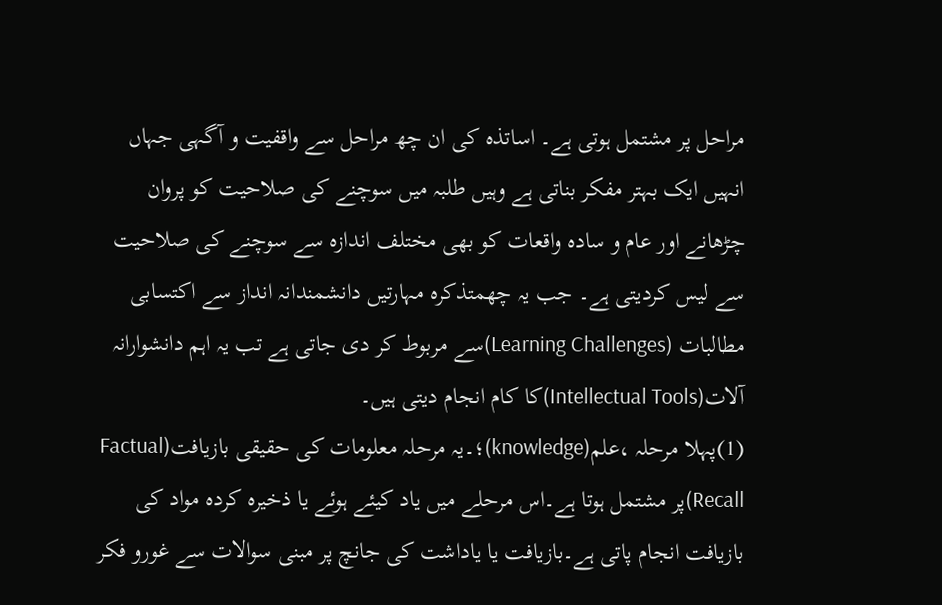مراحل پر مشتمل ہوتی ہے۔ اساتذہ کی ان چھ مراحل سے واقفیت و آگہی جہاں انہیں ایک بہتر مفکر بناتی ہے وہیں طلبہ میں سوچنے کی صلاحیت کو پروان چڑھانے اور عام و سادہ واقعات کو بھی مختلف اندازہ سے سوچنے کی صلاحیت سے لیس کردیتی ہے۔ جب یہ چھمتذکرہ مہارتیں دانشمندانہ انداز سے اکتسابی مطالبات (Learning Challenges)سے مربوط کر دی جاتی ہے تب یہ اہم دانشوارانہ آلات(Intellectual Tools)کا کام انجام دیتی ہیں۔
(1)پہلا مرحلہ ،علم(knowledge)؛۔یہ مرحلہ معلومات کی حقیقی بازیافت(Factual Recall)پر مشتمل ہوتا ہے۔اس مرحلے میں یاد کیئے ہوئے یا ذخیرہ کردہ مواد کی بازیافت انجام پاتی ہے۔بازیافت یا یاداشت کی جانچ پر مبنی سوالات سے غورو فکر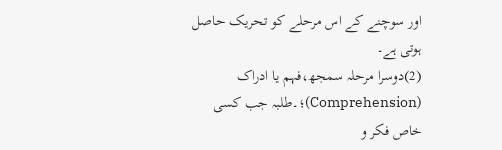اور سوچنے کے اس مرحلے کو تحریک حاصل ہوتی ہے۔
(2)دوسرا مرحلہ سمجھ،فہم یا ادراک (Comprehension)؛۔طلبہ جب کسی خاص فکر و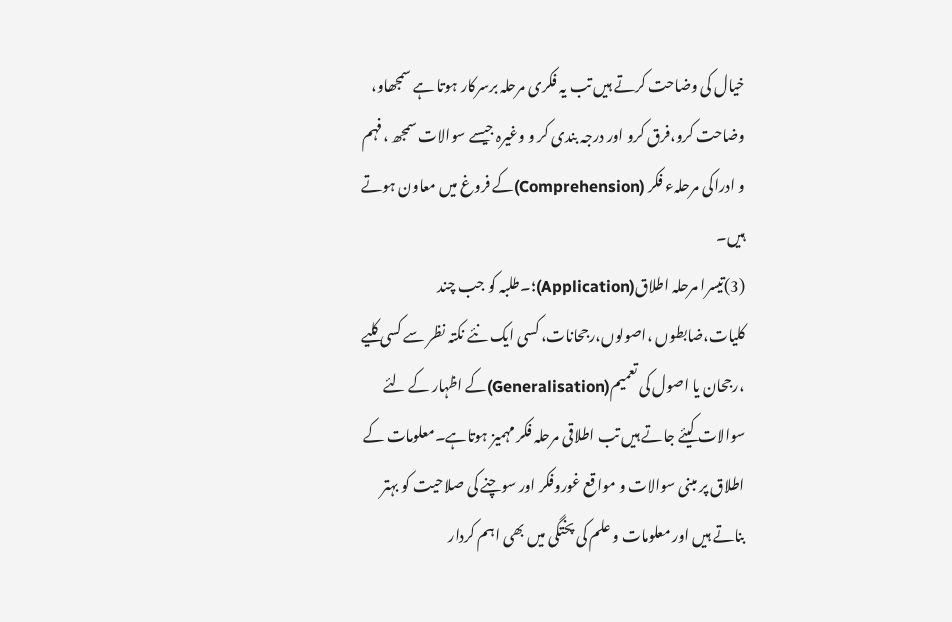خیال کی وضاحت کرتے ہیں تب یہ فکری مرحلہ برسرکار ہوتا ہے سمجھاو، وضاحت کرو،فرق کرو اور درجہ بندی کر و وغیرہ جیسے سوالات سمجھ ،فہم و ادراکی مرحلہء فکر (Comprehension)کے فروغ میں معاون ہوتے ہیں۔
(3)تیسرا مرحلہ اطلاق(Application)؛۔طلبہ کو جب چند کلیات،ضابطوں ،اصولوں،رجحانات، کسی ایک نئے نکتہ نظر سے کسی کلیے ،رجحان یا اصول کی تعمیم(Generalisation)کے اظہار کے لئے سوالات کیئے جاتے ہیں تب اطلاقی مرحلہ فکر مہمیز ہوتاہے۔معلومات کے اطلاق پر مبنی سوالات و مواقع غوروفکر اور سوچنے کی صلاحیت کو بہتر بناتے ہیں اور معلومات و علم کی پختگی میں بھی اہم کردار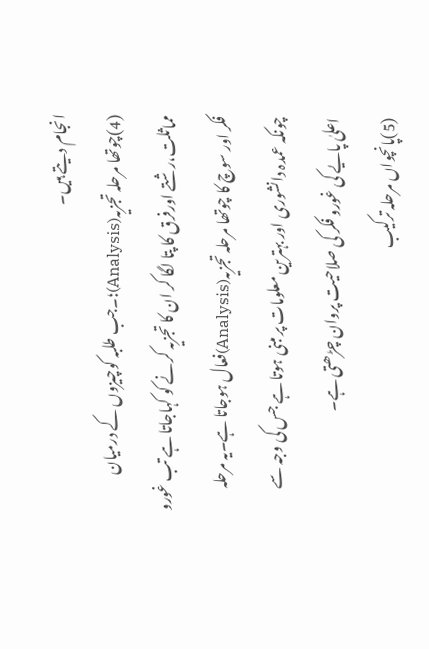انجام دیتے ہیں۔
(4)چوتھا مرحلہ تجزیہ(Analysis)؛۔جب طلبہ کوچیزوں کے درمیان مماثلت،رشتے اورفرق کا پتا لگا کر ان کا تجزیہ کرنے کو کہاجاتا ہے تب غورو فکر اور سوچ کا چوتھا مرحلہ تجزیہ(Analysis)فعال ہوجاتا ہے۔یہ مرحلہ چونکہ عمدہ دانشوری اور بہترین معلومات پر مبنی ہوتا ہے جس کی وجہ سے اعلیٰ پایے کی غورو فکر کی صلاحیت پروان چڑھتی ہے۔
(5)پانچواں مرحلہ ترکیب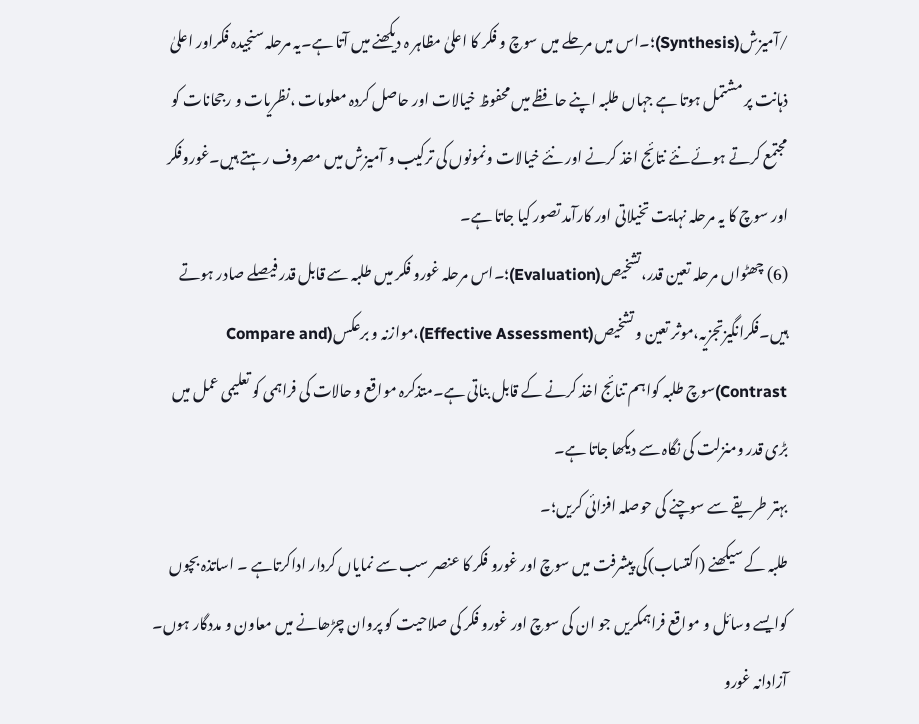/آمیزش(Synthesis)؛۔اس میں مرحلے میں سوچ و فکر کا اعلیٰ مظاہر ہ دیکھنے میں آتا ہے۔یہ مرحلہ سنجیدہ فکراور اعلیٰ ذہانت پر مشتمل ہوتا ہے جہاں طلبہ اپنے حافظے میں محفوظ خیالات اور حاصل کردہ معلومات ،نظریات و رجحانات کو مجتمع کرتے ہوئے نئے نتائج اخذ کرنے اور نئے خیالات ونمونوں کی ترکیب و آمیزش میں مصروف رہتے ہیں۔غوروفکر اور سوچ کا یہ مرحلہ نہایت تخیلاتی اور کارآمد تصور کیا جاتا ہے۔
(6) چھٹواں مرحلہ تعین قدر،تشخیص(Evaluation)؛۔اس مرحلہ غورو فکر میں طلبہ سے قابل قدر فیصلے صادر ہوتے ہیں۔فکرانگیزتجزیہ،موثر تعین و تشخیص(Effective Assessment)،موازنہ و برعکس(Compare and Contrast)سوچ طلبہ کواہم تنائج اخذ کرنے کے قابل بناتی ہے۔متذکرہ مواقع و حالات کی فراہمی کو تعلیمی عمل میں بڑی قدر ومنزلت کی نگاہ سے دیکھا جاتا ہے۔
بہتر طریقے سے سوچنے کی حوصلہ افزائی کریں؛۔
طلبہ کے سیکھنے (اکتساب)کی پیشرفت میں سوچ اور غورو فکر کا عنصر سب سے نمایاں کردار اداکرتاہے ۔ اساتذہ بچوں کوایسے وسائل و مواقع فراہمکریں جو ان کی سوچ اور غورو فکر کی صلاحیت کو پروان چڑھانے میں معاون و مددگار ہوں۔ آزادانہ غورو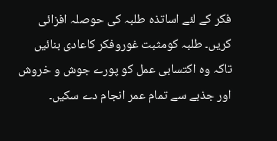فکر کے لئے اساتذہ طلبہ کی حوصلہ افزائی کریں۔ طلبہ کومثبت غوروفکر کاعادی بنائیں تاکہ وہ اکتسابی عمل کو پورے جوش و خروش اور جذبے سے تمام عمر انجام دے سکیں۔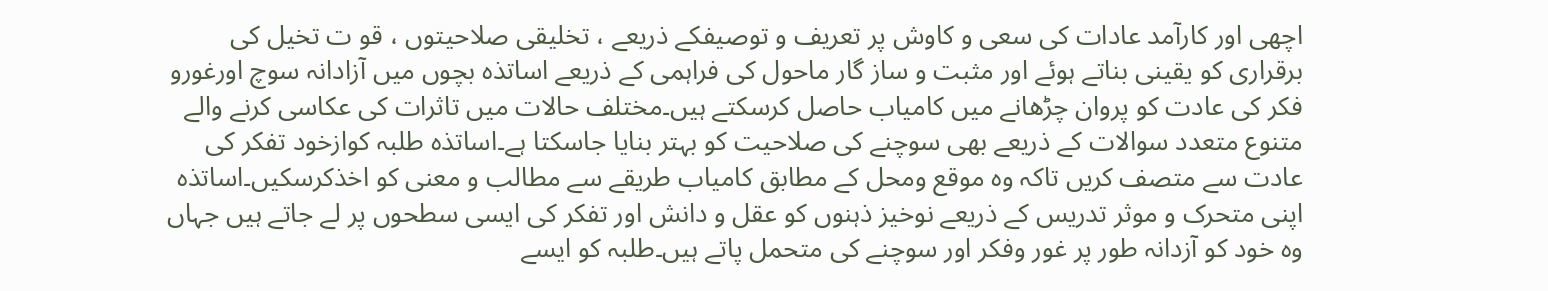اچھی اور کارآمد عادات کی سعی و کاوش پر تعریف و توصیفکے ذریعے ، تخلیقی صلاحیتوں ، قو ت تخیل کی برقراری کو یقینی بناتے ہوئے اور مثبت و ساز گار ماحول کی فراہمی کے ذریعے اساتذہ بچوں میں آزادانہ سوچ اورغورو فکر کی عادت کو پروان چڑھانے میں کامیاب حاصل کرسکتے ہیں۔مختلف حالات میں تاثرات کی عکاسی کرنے والے متنوع متعدد سوالات کے ذریعے بھی سوچنے کی صلاحیت کو بہتر بنایا جاسکتا ہے۔اساتذہ طلبہ کوازخود تفکر کی عادت سے متصف کریں تاکہ وہ موقع ومحل کے مطابق کامیاب طریقے سے مطالب و معنی کو اخذکرسکیں۔اساتذہ اپنی متحرک و موثر تدریس کے ذریعے نوخیز ذہنوں کو عقل و دانش اور تفکر کی ایسی سطحوں پر لے جاتے ہیں جہاں وہ خود کو آزدانہ طور پر غور وفکر اور سوچنے کی متحمل پاتے ہیں۔طلبہ کو ایسے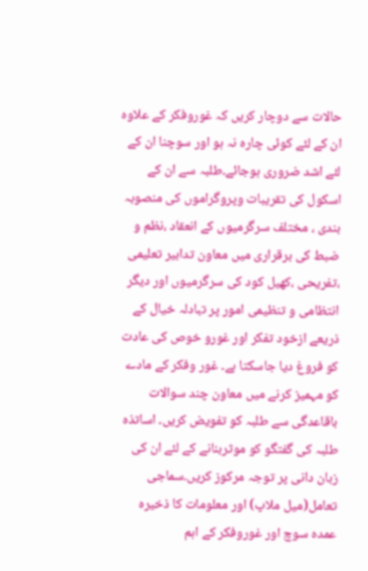حالات سے دوچار کریں کہ غوروفکر کے علاوہ ان کے لئے کوئی چارہ نہ ہو اور سوچنا ان کے لئے اشد ضروری ہوجائے۔طلبہ سے ان کے اسکول کی تقریبات وپروگراموں کی منصوبہ بندی ، مختلف سرگرمیوں کے انعقاد ،نظم و ضبط کی برقراری میں معاون تدابیر تعلیمی ،تفریحی ،کھیل کود کی سرگرمیوں اور دیگر انتظامی و تنظیمی امور پر تبادلہ خیال کے ذریعے ازخود تفکر اور غورو خوص کی عادت کو فروغ دیا جاسکتا ہے۔ غور وفکر کے مادے کو مہمیز کرنے میں معاون چند سوالات باقاعدگی سے طلبہ کو تفویض کریں۔ اساتذہ طلبہ کی گفتگو کو موثربنانے کے لئے ان کی زبان دانی پر توجہ مرکوز کریں۔سماجی تعامل(میل ملاپ) اور معلومات کا ذخیرہ عمدہ سوچ اور غوروفکر کے اہم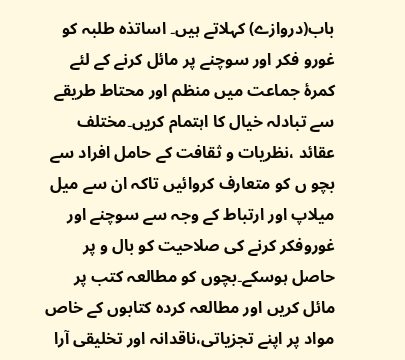باب(دروازے) کہلاتے ہیں۔ اساتذہ طلبہ کو غورو فکر اور سوچنے پر مائل کرنے کے لئے کمرۂ جماعت میں منظم اور محتاط طریقے سے تبادلہ خیال کا اہتمام کریں۔مختلف عقائد ،نظریات و ثقافت کے حامل افراد سے بچو ں کو متعارف کروائیں تاکہ ان سے میل میلاپ اور ارتباط کے وجہ سے سوچنے اور غوروفکر کرنے کی صلاحیت کو بال و پر حاصل ہوسکے۔بچوں کو مطالعہ کتب پر مائل کریں اور مطالعہ کردہ کتابوں کے خاص مواد پر اپنے تجزیاتی،ناقدانہ اور تخلیقی آرا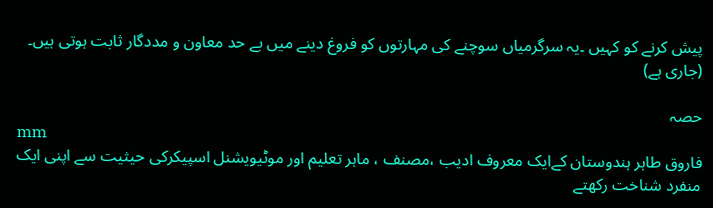پیش کرنے کو کہیں ۔یہ سرگرمیاں سوچنے کی مہارتوں کو فروغ دینے میں بے حد معاون و مددگار ثابت ہوتی ہیں۔ (جاری ہے)

حصہ
mm
فاروق طاہر ہندوستان کےایک معروف ادیب ،مصنف ، ماہر تعلیم اور موٹیویشنل اسپیکرکی حیثیت سے اپنی ایک منفرد شناخت رکھتے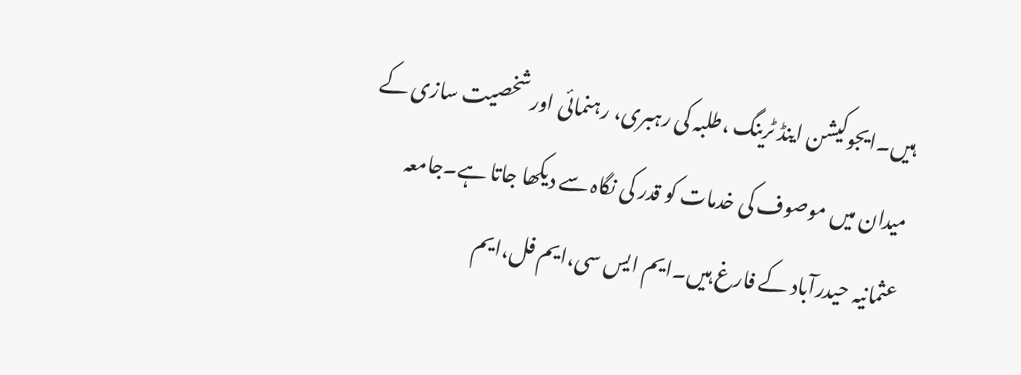ہیں۔ایجوکیشن اینڈ ٹرینگ ،طلبہ کی رہبری، رہنمائی اور شخصیت سازی کے میدان میں موصوف کی خدمات کو قدر کی نگاہ سے دیکھا جاتا ہے۔جامعہ عثمانیہ حیدرآباد کے فارغ ہیں۔ایم ایس سی،ایم فل،ایم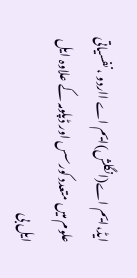ایڈ،ایم اے(انگلش)ایم اے ااردو ، نفسیاتی علوم میں متعدد کورسس اور ڈپلومہ کے علاوہ ایل ایل بی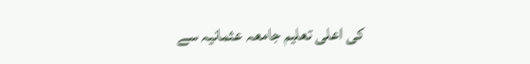کی اعلی تعلیم جامعہ عثمانیہ سے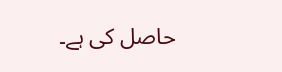حاصل کی ہے۔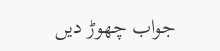جواب چھوڑ دیں